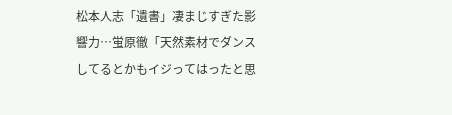松本人志「遺書」凄まじすぎた影響力…蛍原徹「天然素材でダンスしてるとかもイジってはったと思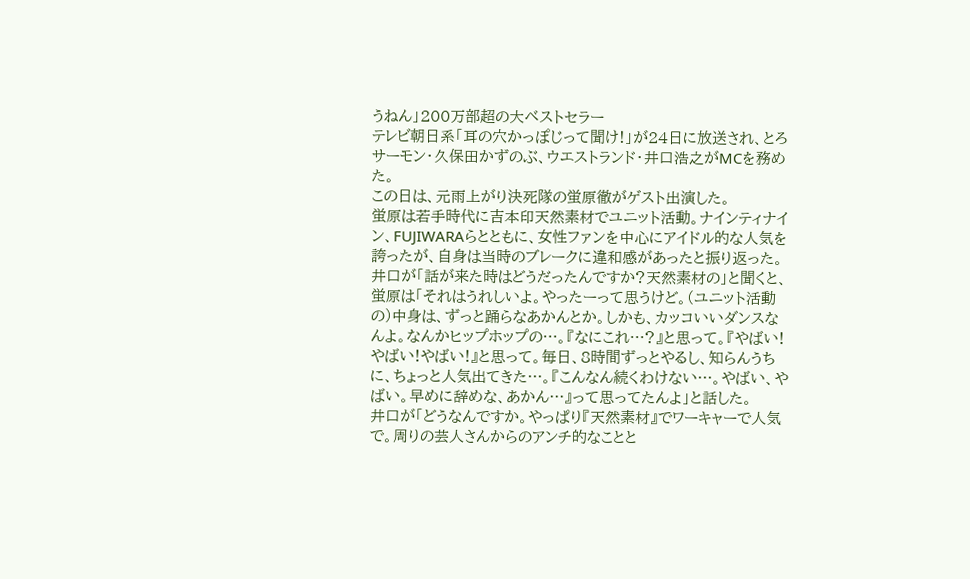うねん」200万部超の大ベストセラー
テレビ朝日系「耳の穴かっぽじって聞け!」が24日に放送され、とろサーモン・久保田かずのぶ、ウエストランド・井口浩之がMCを務めた。
この日は、元雨上がり決死隊の蛍原徹がゲスト出演した。
蛍原は若手時代に吉本印天然素材でユニット活動。ナインティナイン、FUJIWARAらとともに、女性ファンを中心にアイドル的な人気を誇ったが、自身は当時のブレークに違和感があったと振り返った。
井口が「話が来た時はどうだったんですか?天然素材の」と聞くと、蛍原は「それはうれしいよ。やったーって思うけど。(ユニット活動の)中身は、ずっと踊らなあかんとか。しかも、カッコいいダンスなんよ。なんかヒップホップの…。『なにこれ…?』と思って。『やばい!やばい!やばい!』と思って。毎日、8時間ずっとやるし、知らんうちに、ちょっと人気出てきた…。『こんなん続くわけない…。やばい、やばい。早めに辞めな、あかん…』って思ってたんよ」と話した。
井口が「どうなんですか。やっぱり『天然素材』でワーキャーで人気で。周りの芸人さんからのアンチ的なことと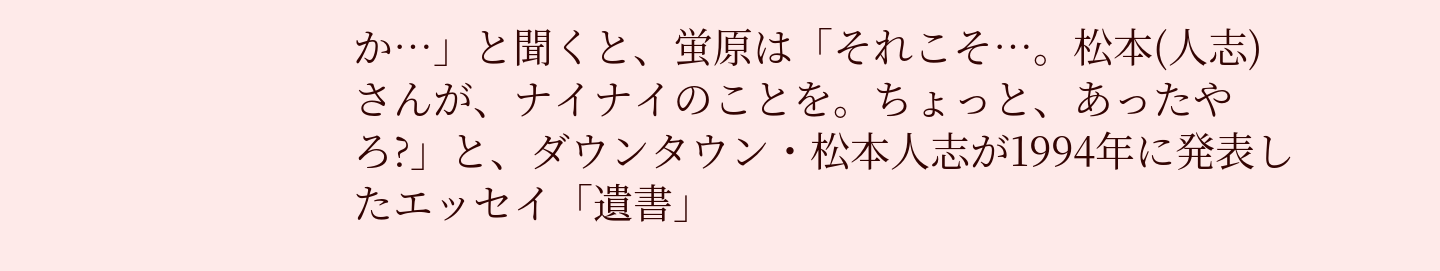か…」と聞くと、蛍原は「それこそ…。松本(人志)さんが、ナイナイのことを。ちょっと、あったやろ?」と、ダウンタウン・松本人志が1994年に発表したエッセイ「遺書」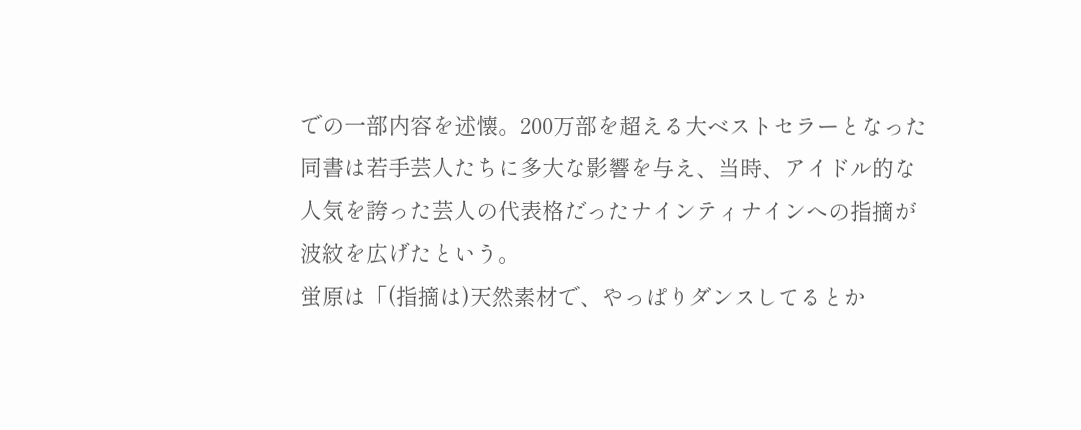での一部内容を述懐。200万部を超える大ベストセラーとなった同書は若手芸人たちに多大な影響を与え、当時、アイドル的な人気を誇った芸人の代表格だったナインティナインへの指摘が波紋を広げたという。
蛍原は「(指摘は)天然素材で、やっぱりダンスしてるとか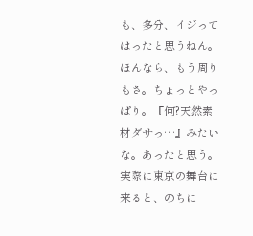も、多分、イジってはったと思うねん。ほんなら、もう周りもさ。ちょっとやっぱり。『何?天然素材ダサっ…』みたいな。あったと思う。実際に東京の舞台に来ると、のちに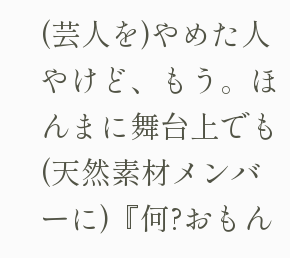(芸人を)やめた人やけど、もう。ほんまに舞台上でも(天然素材メンバーに)『何?おもん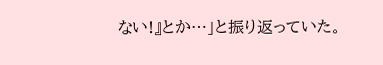ない!』とか…」と振り返っていた。